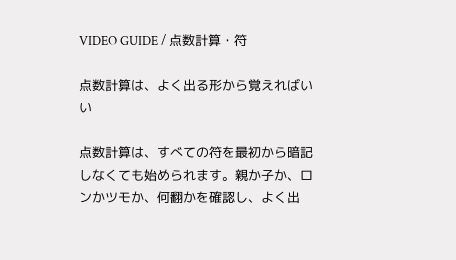VIDEO GUIDE / 点数計算・符

点数計算は、よく出る形から覚えればいい

点数計算は、すべての符を最初から暗記しなくても始められます。親か子か、ロンかツモか、何翻かを確認し、よく出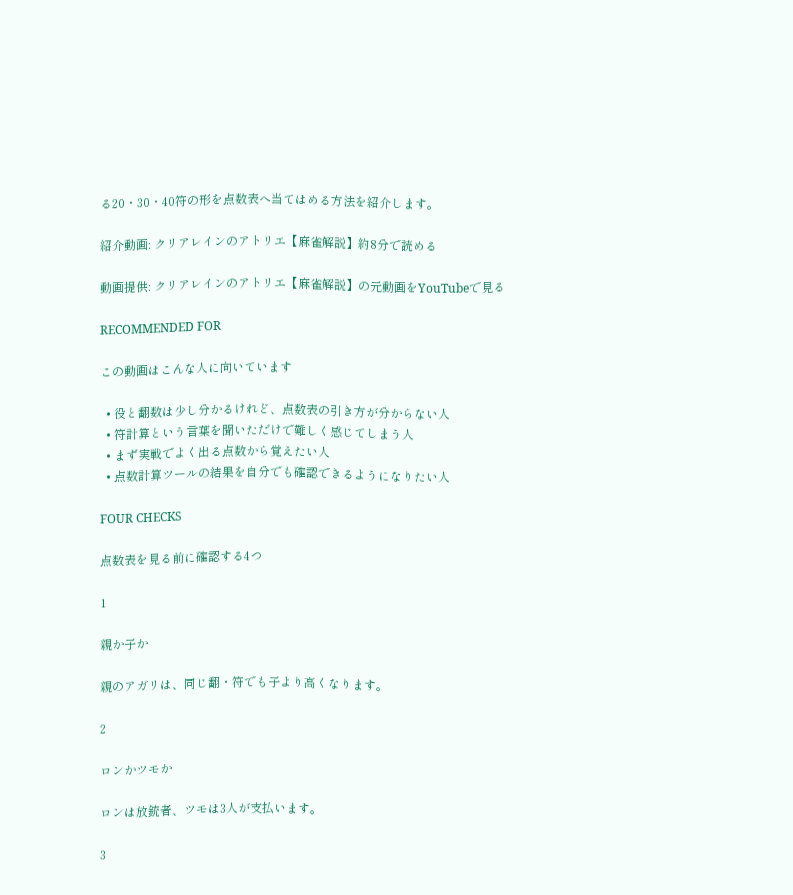る20・30・40符の形を点数表へ当てはめる方法を紹介します。

紹介動画: クリアレインのアトリエ【麻雀解説】約8分で読める

動画提供: クリアレインのアトリエ【麻雀解説】の元動画をYouTubeで見る

RECOMMENDED FOR

この動画はこんな人に向いています

  • 役と翻数は少し分かるけれど、点数表の引き方が分からない人
  • 符計算という言葉を聞いただけで難しく感じてしまう人
  • まず実戦でよく出る点数から覚えたい人
  • 点数計算ツールの結果を自分でも確認できるようになりたい人

FOUR CHECKS

点数表を見る前に確認する4つ

1

親か子か

親のアガリは、同じ翻・符でも子より高くなります。

2

ロンかツモか

ロンは放銃者、ツモは3人が支払います。

3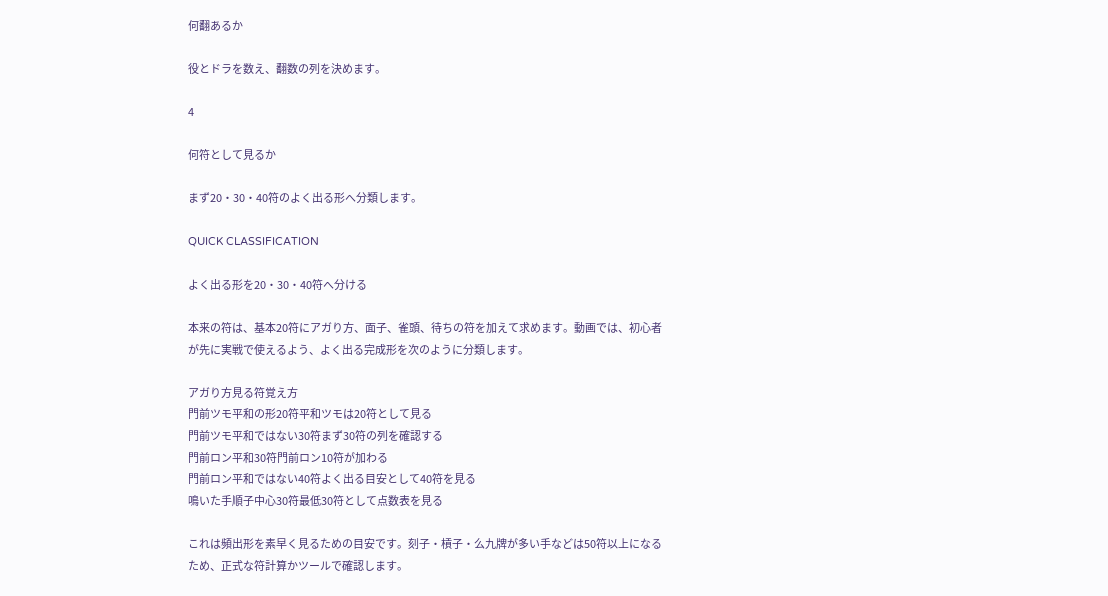何翻あるか

役とドラを数え、翻数の列を決めます。

4

何符として見るか

まず20・30・40符のよく出る形へ分類します。

QUICK CLASSIFICATION

よく出る形を20・30・40符へ分ける

本来の符は、基本20符にアガり方、面子、雀頭、待ちの符を加えて求めます。動画では、初心者が先に実戦で使えるよう、よく出る完成形を次のように分類します。

アガり方見る符覚え方
門前ツモ平和の形20符平和ツモは20符として見る
門前ツモ平和ではない30符まず30符の列を確認する
門前ロン平和30符門前ロン10符が加わる
門前ロン平和ではない40符よく出る目安として40符を見る
鳴いた手順子中心30符最低30符として点数表を見る

これは頻出形を素早く見るための目安です。刻子・槓子・么九牌が多い手などは50符以上になるため、正式な符計算かツールで確認します。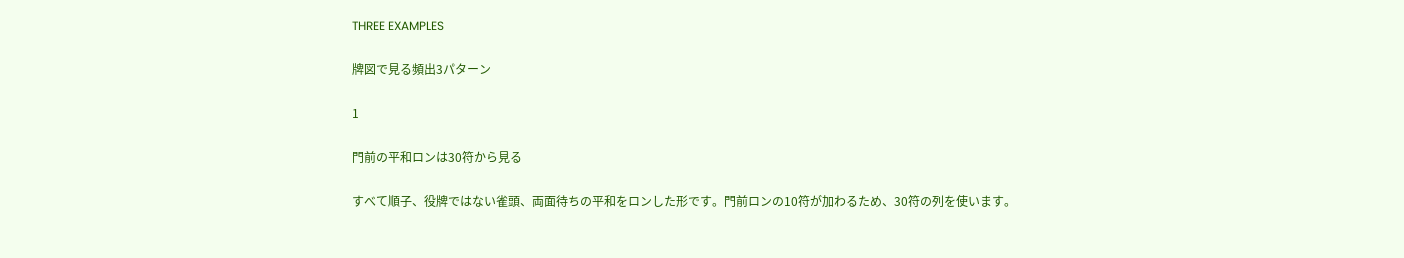THREE EXAMPLES

牌図で見る頻出3パターン

1

門前の平和ロンは30符から見る

すべて順子、役牌ではない雀頭、両面待ちの平和をロンした形です。門前ロンの10符が加わるため、30符の列を使います。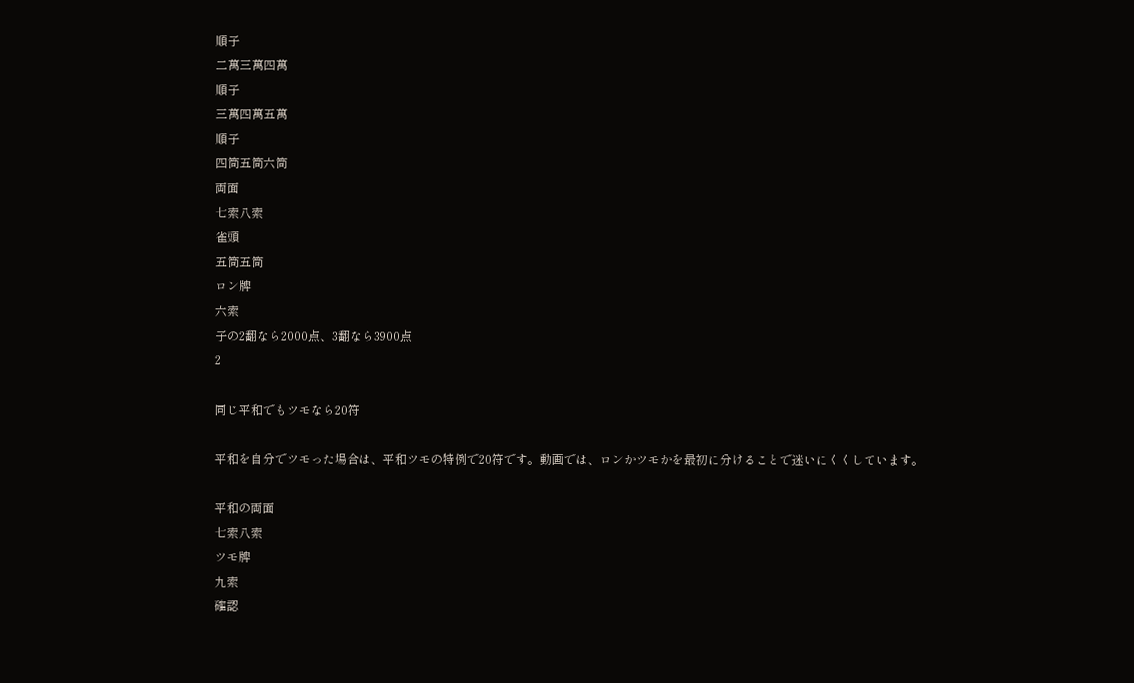順子
二萬三萬四萬
順子
三萬四萬五萬
順子
四筒五筒六筒
両面
七索八索
雀頭
五筒五筒
ロン牌
六索
子の2翻なら2000点、3翻なら3900点
2

同じ平和でもツモなら20符

平和を自分でツモった場合は、平和ツモの特例で20符です。動画では、ロンかツモかを最初に分けることで迷いにくくしています。

平和の両面
七索八索
ツモ牌
九索
確認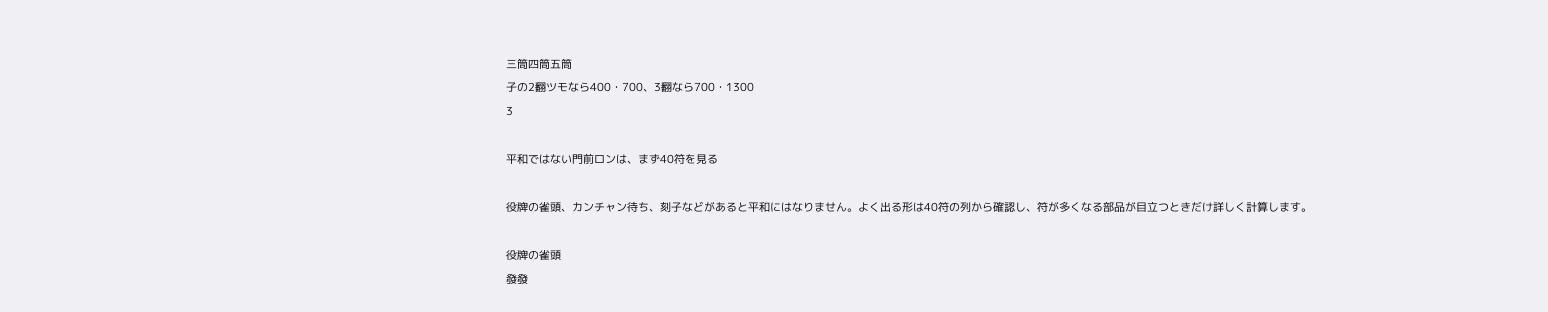三筒四筒五筒
子の2翻ツモなら400・700、3翻なら700・1300
3

平和ではない門前ロンは、まず40符を見る

役牌の雀頭、カンチャン待ち、刻子などがあると平和にはなりません。よく出る形は40符の列から確認し、符が多くなる部品が目立つときだけ詳しく計算します。

役牌の雀頭
發發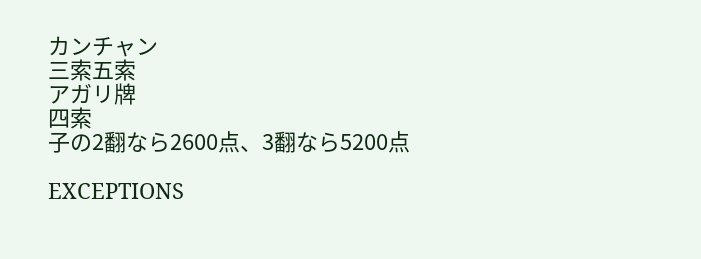カンチャン
三索五索
アガリ牌
四索
子の2翻なら2600点、3翻なら5200点

EXCEPTIONS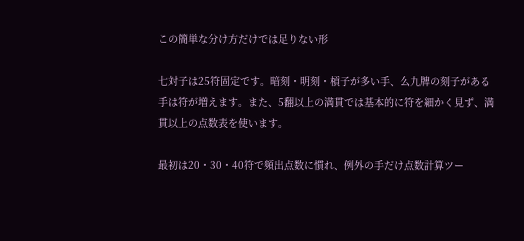この簡単な分け方だけでは足りない形

七対子は25符固定です。暗刻・明刻・槓子が多い手、么九牌の刻子がある手は符が増えます。また、5翻以上の満貫では基本的に符を細かく見ず、満貫以上の点数表を使います。

最初は20・30・40符で頻出点数に慣れ、例外の手だけ点数計算ツー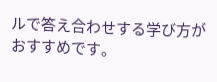ルで答え合わせする学び方がおすすめです。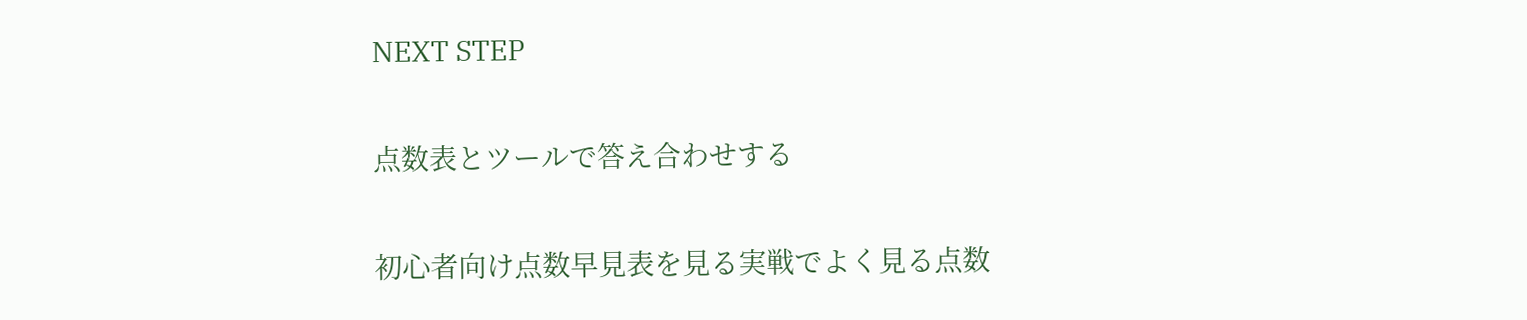NEXT STEP

点数表とツールで答え合わせする

初心者向け点数早見表を見る実戦でよく見る点数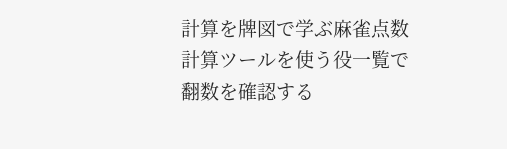計算を牌図で学ぶ麻雀点数計算ツールを使う役一覧で翻数を確認する